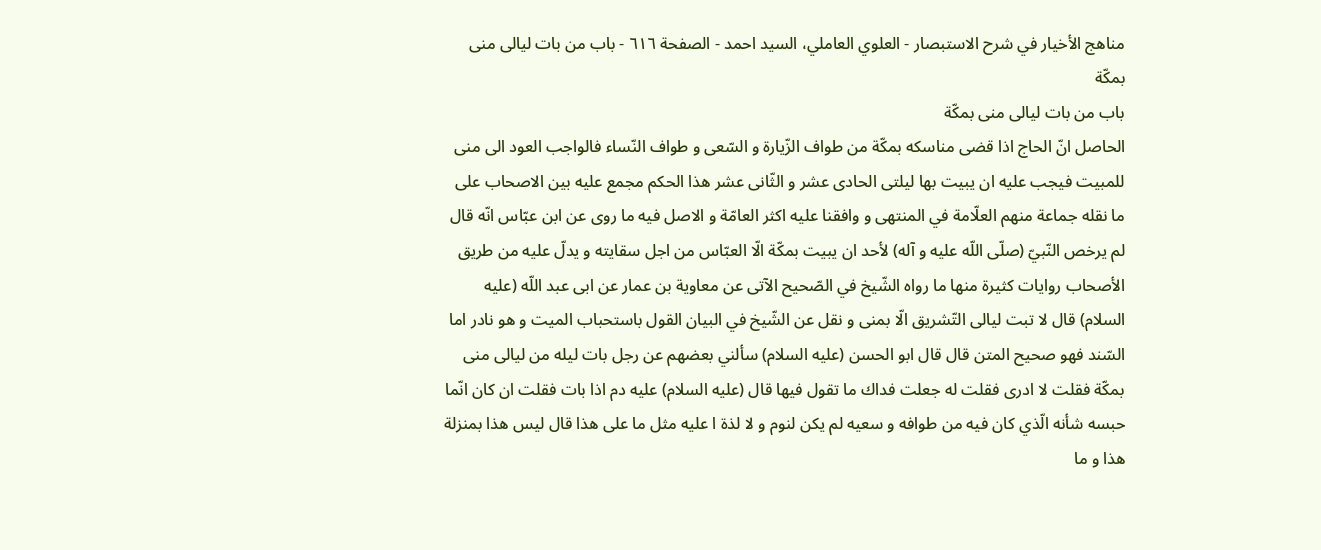مناهج الأخيار في شرح الاستبصار - العلوي العاملي، السيد احمد - الصفحة ٦١٦ - باب من بات ليالى منى بمكّة
باب من بات ليالى منى بمكّة
الحاصل انّ الحاج اذا قضى مناسكه بمكّة من طواف الزّيارة و السّعى و طواف النّساء فالواجب العود الى منى للمبيت فيجب عليه ان يبيت بها ليلتى الحادى عشر و الثّانى عشر هذا الحكم مجمع عليه بين الاصحاب على ما نقله جماعة منهم العلّامة في المنتهى و وافقنا عليه اكثر العامّة و الاصل فيه ما روى عن ابن عبّاس انّه قال لم يرخص النّبيّ (صلّى اللّه عليه و آله) لأحد ان يبيت بمكّة الّا العبّاس من اجل سقايته و يدلّ عليه من طريق الأصحاب روايات كثيرة منها ما رواه الشّيخ في الصّحيح الآتى عن معاوية بن عمار عن ابى عبد اللّه (عليه السلام) قال لا تبت ليالى التّشريق الّا بمنى و نقل عن الشّيخ في البيان القول باستحباب الميت و هو نادر اما السّند فهو صحيح المتن قال قال ابو الحسن (عليه السلام) سألني بعضهم عن رجل بات ليله من ليالى منى بمكّة فقلت لا ادرى فقلت له جعلت فداك ما تقول فيها قال (عليه السلام) عليه دم اذا بات فقلت ان كان انّما حبسه شأنه الّذي كان فيه من طوافه و سعيه لم يكن لنوم و لا لذة ا عليه مثل ما على هذا قال ليس هذا بمنزلة هذا و ما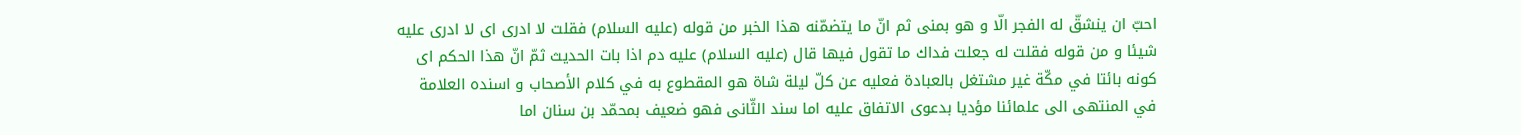احبّ ان ينشقّ له الفجر الّا و هو بمنى ثم انّ ما يتضمّنه هذا الخبر من قوله (عليه السلام) فقلت لا ادرى اى لا ادرى عليه شيئا و من قوله فقلت له جعلت فداك ما تقول فيها قال (عليه السلام) عليه دم اذا بات الحديث ثمّ انّ هذا الحكم اى كونه بائتا في مكّة غير مشتغل بالعبادة فعليه عن كلّ ليلة شاة هو المقطوع به في كلام الأصحاب و اسنده العلامة في المنتهى الى علمائنا مؤديا بدعوى الاتفاق عليه اما سند الثّانى فهو ضعيف بمحمّد بن سنان اما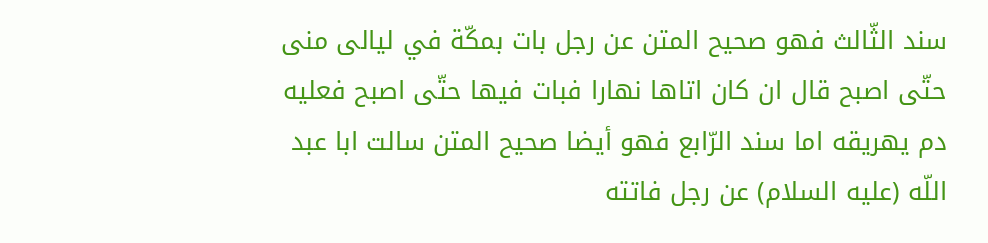سند الثّالث فهو صحيح المتن عن رجل بات بمكّة في ليالى منى حتّى اصبح قال ان كان اتاها نهارا فبات فيها حتّى اصبح فعليه دم يهريقه اما سند الرّابع فهو أيضا صحيح المتن سالت ابا عبد اللّه (عليه السلام) عن رجل فاتته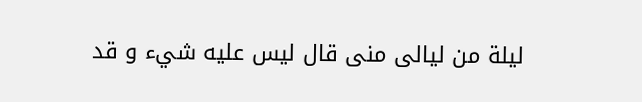ليلة من ليالى منى قال ليس عليه شيء و قد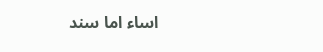اساء اما سند